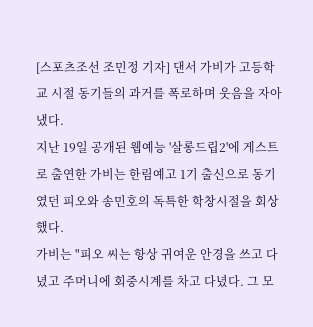[스포츠조선 조민정 기자] 댄서 가비가 고등학교 시절 동기들의 과거를 폭로하며 웃음을 자아냈다.
지난 19일 공개된 웹예능 '살롱드립2'에 게스트로 출연한 가비는 한림예고 1기 출신으로 동기였던 피오와 송민호의 독특한 학창시절을 회상했다.
가비는 "피오 씨는 항상 귀여운 안경을 쓰고 다녔고 주머니에 회중시계를 차고 다녔다. 그 모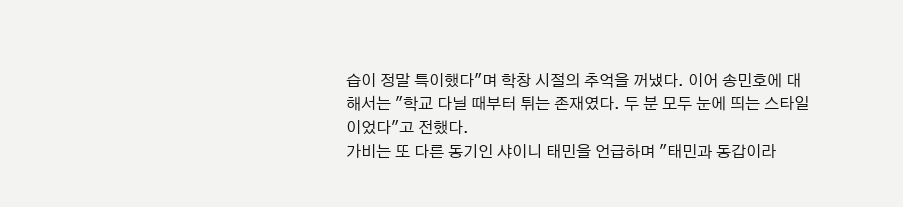습이 정말 특이했다"며 학창 시절의 추억을 꺼냈다. 이어 송민호에 대해서는 "학교 다닐 때부터 튀는 존재였다. 두 분 모두 눈에 띄는 스타일이었다"고 전했다.
가비는 또 다른 동기인 샤이니 태민을 언급하며 "태민과 동갑이라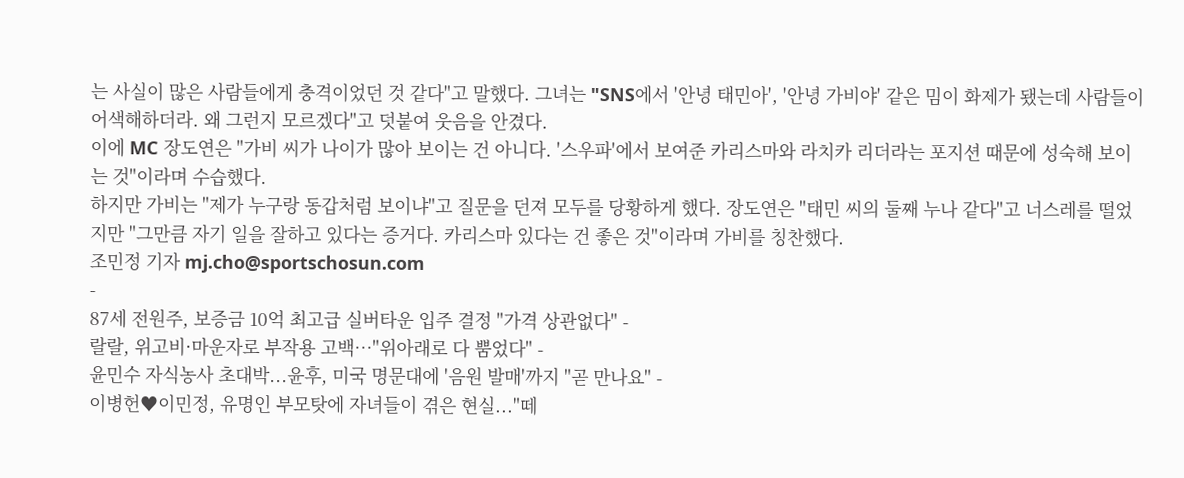는 사실이 많은 사람들에게 충격이었던 것 같다"고 말했다. 그녀는 "SNS에서 '안녕 태민아', '안녕 가비야' 같은 밈이 화제가 됐는데 사람들이 어색해하더라. 왜 그런지 모르겠다"고 덧붙여 웃음을 안겼다.
이에 MC 장도연은 "가비 씨가 나이가 많아 보이는 건 아니다. '스우파'에서 보여준 카리스마와 라치카 리더라는 포지션 때문에 성숙해 보이는 것"이라며 수습했다.
하지만 가비는 "제가 누구랑 동갑처럼 보이냐"고 질문을 던져 모두를 당황하게 했다. 장도연은 "태민 씨의 둘째 누나 같다"고 너스레를 떨었지만 "그만큼 자기 일을 잘하고 있다는 증거다. 카리스마 있다는 건 좋은 것"이라며 가비를 칭찬했다.
조민정 기자 mj.cho@sportschosun.com
-
87세 전원주, 보증금 10억 최고급 실버타운 입주 결정 "가격 상관없다" -
랄랄, 위고비·마운자로 부작용 고백…"위아래로 다 뿜었다" -
윤민수 자식농사 초대박...윤후, 미국 명문대에 '음원 발매'까지 "곧 만나요" -
이병헌♥이민정, 유명인 부모탓에 자녀들이 겪은 현실..."떼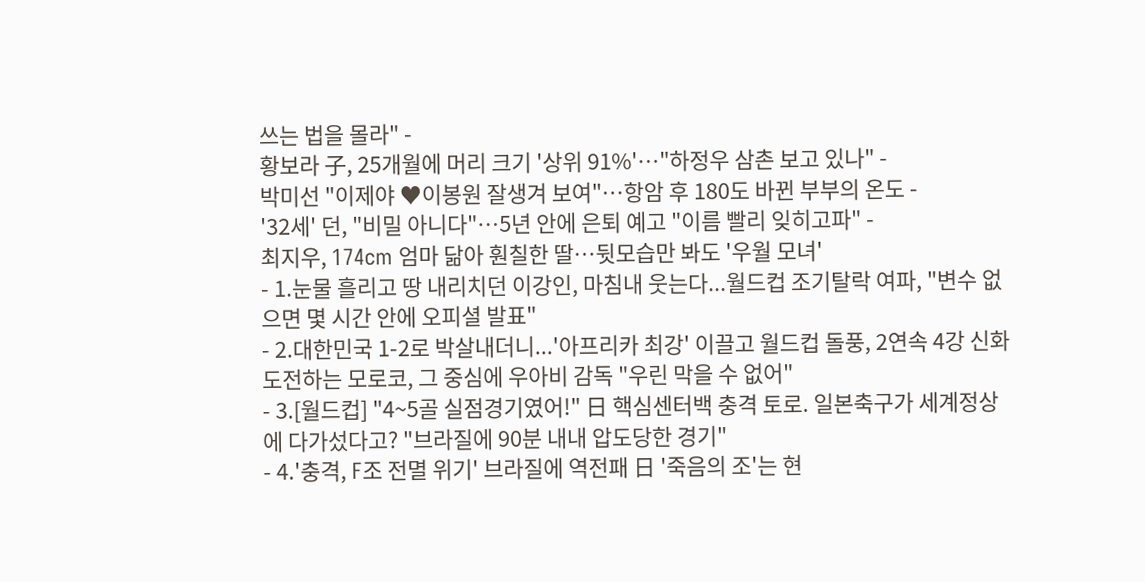쓰는 법을 몰라" -
황보라 子, 25개월에 머리 크기 '상위 91%'…"하정우 삼촌 보고 있나" -
박미선 "이제야 ♥이봉원 잘생겨 보여"…항암 후 180도 바뀐 부부의 온도 -
'32세' 던, "비밀 아니다"…5년 안에 은퇴 예고 "이름 빨리 잊히고파" -
최지우, 174cm 엄마 닮아 훤칠한 딸…뒷모습만 봐도 '우월 모녀'
- 1.눈물 흘리고 땅 내리치던 이강인, 마침내 웃는다...월드컵 조기탈락 여파, "변수 없으면 몇 시간 안에 오피셜 발표"
- 2.대한민국 1-2로 박살내더니...'아프리카 최강' 이끌고 월드컵 돌풍, 2연속 4강 신화 도전하는 모로코, 그 중심에 우아비 감독 "우린 막을 수 없어"
- 3.[월드컵] "4~5골 실점경기였어!" 日 핵심센터백 충격 토로. 일본축구가 세계정상에 다가섰다고? "브라질에 90분 내내 압도당한 경기"
- 4.'충격, F조 전멸 위기' 브라질에 역전패 日 '죽음의 조'는 현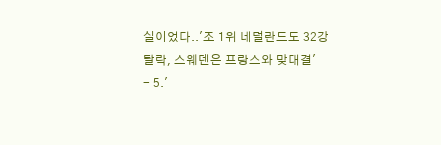실이었다..'조 1위 네덜란드도 32강 탈락, 스웨덴은 프랑스와 맞대결'
- 5.'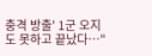충격 방출' 1군 오지도 못하고 끝났다…"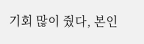기회 많이 줬다, 본인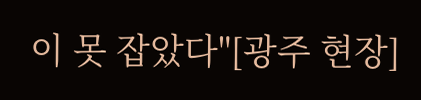이 못 잡았다"[광주 현장]